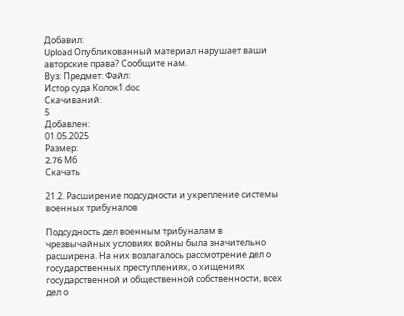Добавил:
Upload Опубликованный материал нарушает ваши авторские права? Сообщите нам.
Вуз: Предмет: Файл:
Истор суда Колок1.doc
Скачиваний:
5
Добавлен:
01.05.2025
Размер:
2.76 Mб
Скачать

21.2. Расширение подсудности и укрепление системы военных трибуналов

Подсудность дел военным трибуналам в чрезвычайных условиях войны была значительно расширена. На них возлагалось рассмотрение дел о государственных преступлениях, о хищениях государственной и общественной собственности, всех дел о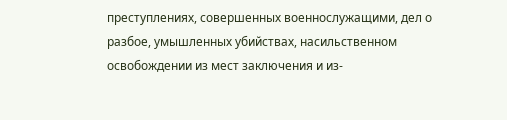преступлениях, совершенных военнослужащими, дел о разбое, умышленных убийствах, насильственном освобождении из мест заключения и из-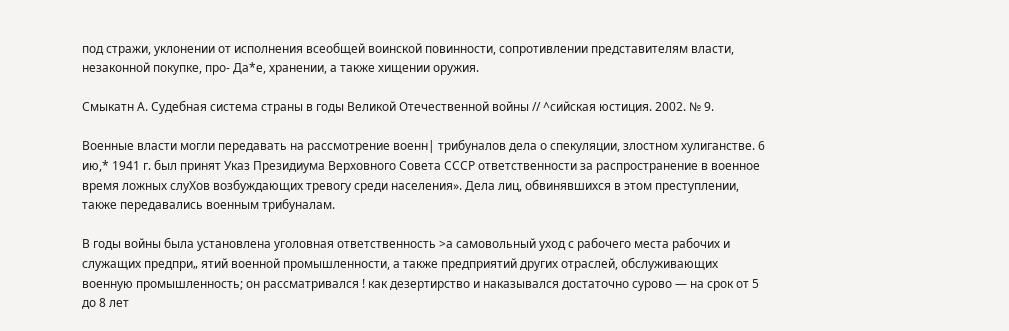под стражи, уклонении от исполнения всеобщей воинской повинности, сопротивлении представителям власти, незаконной покупке, про- Да*е, хранении, а также хищении оружия.

Смыкатн А. Судебная система страны в годы Великой Отечественной войны // ^сийская юстиция. 2002. № 9.

Военные власти могли передавать на рассмотрение военн| трибуналов дела о спекуляции, злостном хулиганстве. 6 ию,* 1941 г. был принят Указ Президиума Верховного Совета СССР ответственности за распространение в военное время ложных слуХов возбуждающих тревогу среди населения». Дела лиц, обвинявшихся в этом преступлении, также передавались военным трибуналам.

В годы войны была установлена уголовная ответственность >а самовольный уход с рабочего места рабочих и служащих предпри„ ятий военной промышленности, а также предприятий других отраслей, обслуживающих военную промышленность; он рассматривался ! как дезертирство и наказывался достаточно сурово — на срок от 5 до 8 лет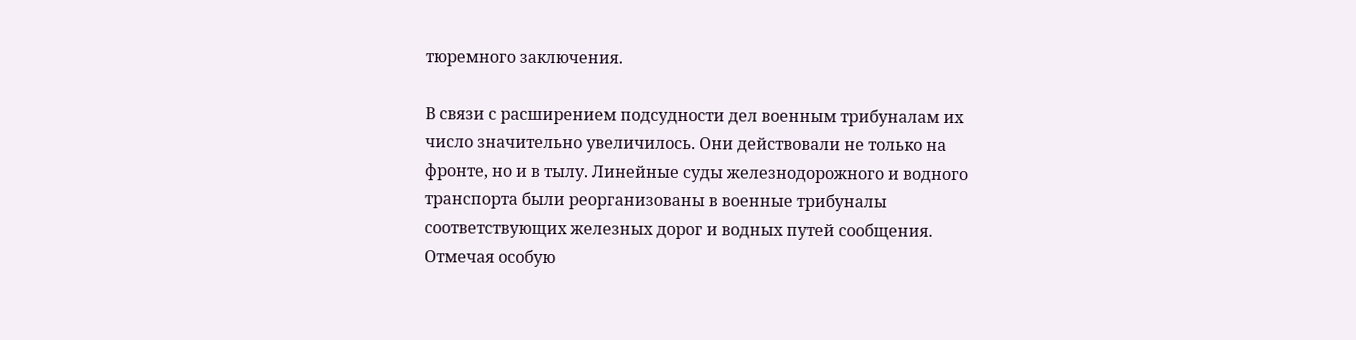тюремного заключения.

В связи с расширением подсудности дел военным трибуналам их число значительно увеличилось. Они действовали не только на фронте, но и в тылу. Линейные суды железнодорожного и водного транспорта были реорганизованы в военные трибуналы соответствующих железных дорог и водных путей сообщения. Отмечая особую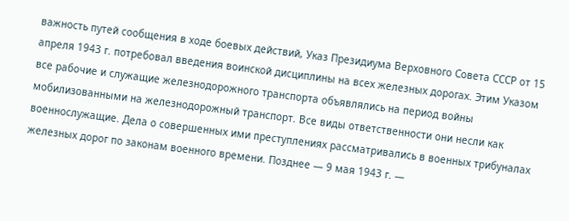важность путей сообщения в ходе боевых действий, Указ Президиума Верховного Совета СССР от 15 апреля 1943 г. потребовал введения воинской дисциплины на всех железных дорогах. Этим Указом все рабочие и служащие железнодорожного транспорта объявлялись на период войны мобилизованными на железнодорожный транспорт. Все виды ответственности они несли как военнослужащие. Дела о совершенных ими преступлениях рассматривались в военных трибуналах железных дорог по законам военного времени. Позднее — 9 мая 1943 г. —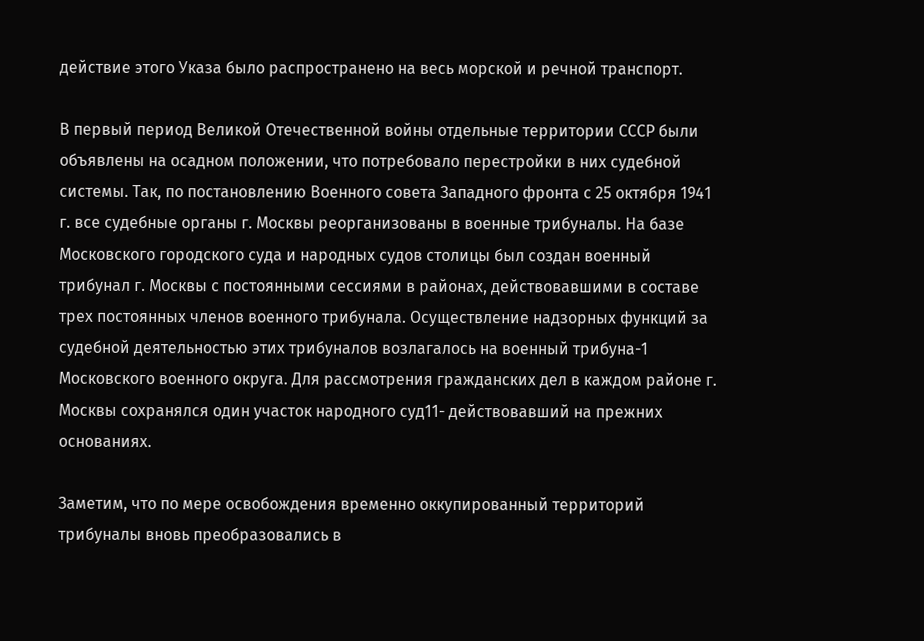действие этого Указа было распространено на весь морской и речной транспорт.

В первый период Великой Отечественной войны отдельные территории СССР были объявлены на осадном положении, что потребовало перестройки в них судебной системы. Так, по постановлению Военного совета Западного фронта с 25 октября 1941 г. все судебные органы г. Москвы реорганизованы в военные трибуналы. На базе Московского городского суда и народных судов столицы был создан военный трибунал г. Москвы с постоянными сессиями в районах, действовавшими в составе трех постоянных членов военного трибунала. Осуществление надзорных функций за судебной деятельностью этих трибуналов возлагалось на военный трибуна-1 Московского военного округа. Для рассмотрения гражданских дел в каждом районе г. Москвы сохранялся один участок народного суд11- действовавший на прежних основаниях.

Заметим, что по мере освобождения временно оккупированный территорий трибуналы вновь преобразовались в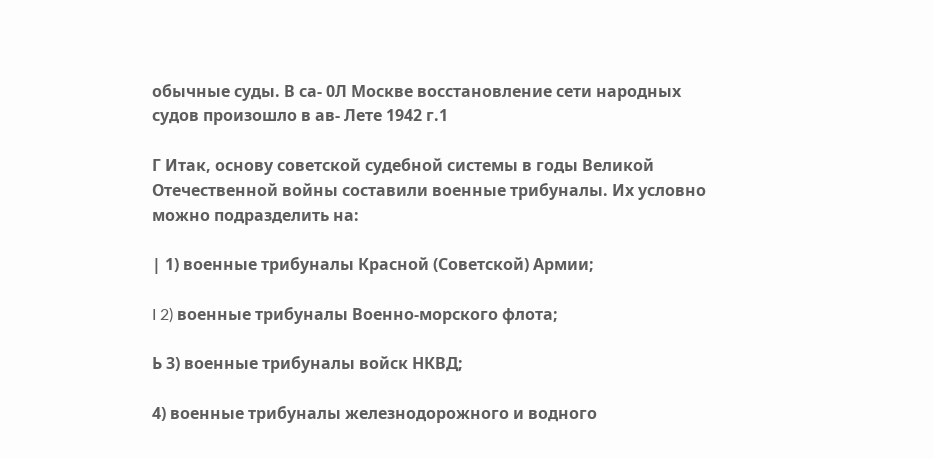обычные суды. В са- 0Л Москве восстановление сети народных судов произошло в ав- Лете 1942 г.1

Г Итак, основу советской судебной системы в годы Великой Отечественной войны составили военные трибуналы. Их условно можно подразделить на:

| 1) военные трибуналы Красной (Советской) Армии;

I 2) военные трибуналы Военно-морского флота;

Ь 3) военные трибуналы войск НКВД;

4) военные трибуналы железнодорожного и водного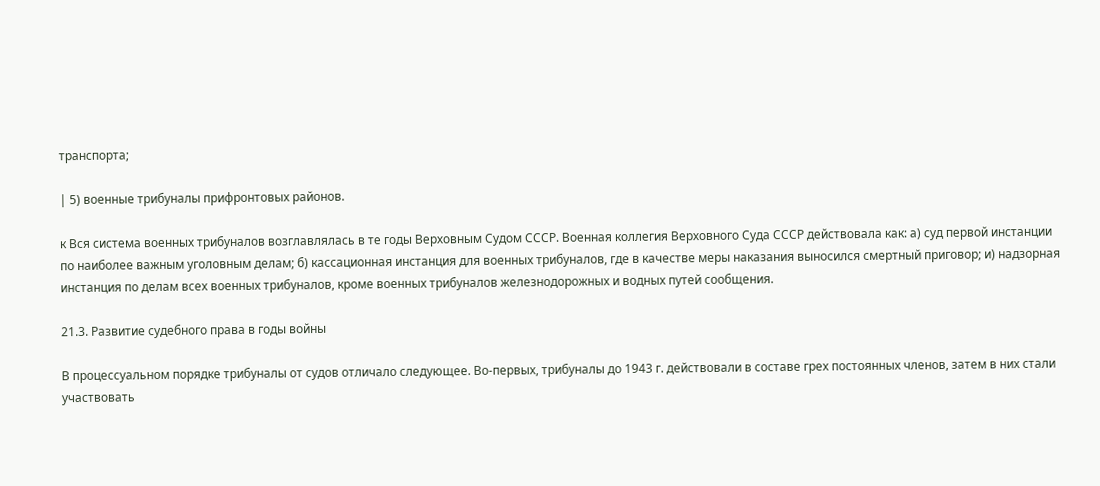транспорта;

| 5) военные трибуналы прифронтовых районов.

к Вся система военных трибуналов возглавлялась в те годы Верховным Судом СССР. Военная коллегия Верховного Суда СССР действовала как: а) суд первой инстанции по наиболее важным уголовным делам; б) кассационная инстанция для военных трибуналов, где в качестве меры наказания выносился смертный приговор; и) надзорная инстанция по делам всех военных трибуналов, кроме военных трибуналов железнодорожных и водных путей сообщения.

21.3. Развитие судебного права в годы войны

В процессуальном порядке трибуналы от судов отличало следующее. Во-первых, трибуналы до 1943 г. действовали в составе грех постоянных членов, затем в них стали участвовать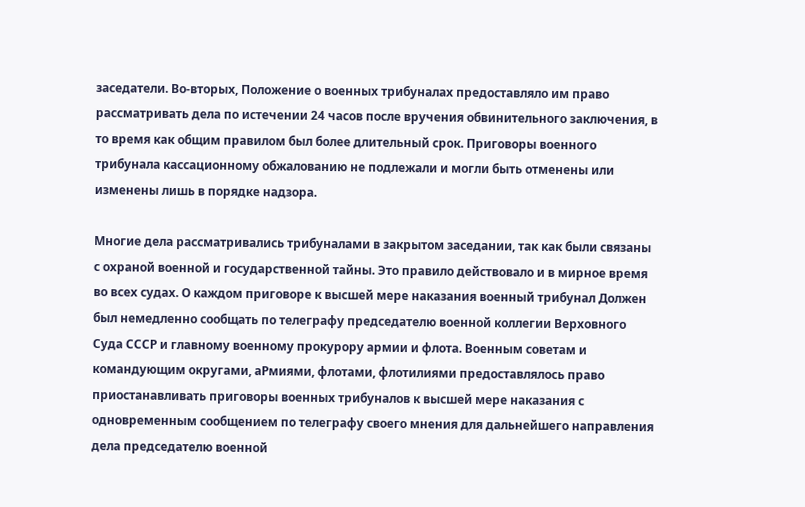заседатели. Во-вторых, Положение о военных трибуналах предоставляло им право рассматривать дела по истечении 24 часов после вручения обвинительного заключения, в то время как общим правилом был более длительный срок. Приговоры военного трибунала кассационному обжалованию не подлежали и могли быть отменены или изменены лишь в порядке надзора.

Многие дела рассматривались трибуналами в закрытом заседании, так как были связаны с охраной военной и государственной тайны. Это правило действовало и в мирное время во всех судах. О каждом приговоре к высшей мере наказания военный трибунал Должен был немедленно сообщать по телеграфу председателю военной коллегии Верховного Суда СССР и главному военному прокурору армии и флота. Военным советам и командующим округами, аРмиями, флотами, флотилиями предоставлялось право приостанавливать приговоры военных трибуналов к высшей мере наказания с одновременным сообщением по телеграфу своего мнения для дальнейшего направления дела председателю военной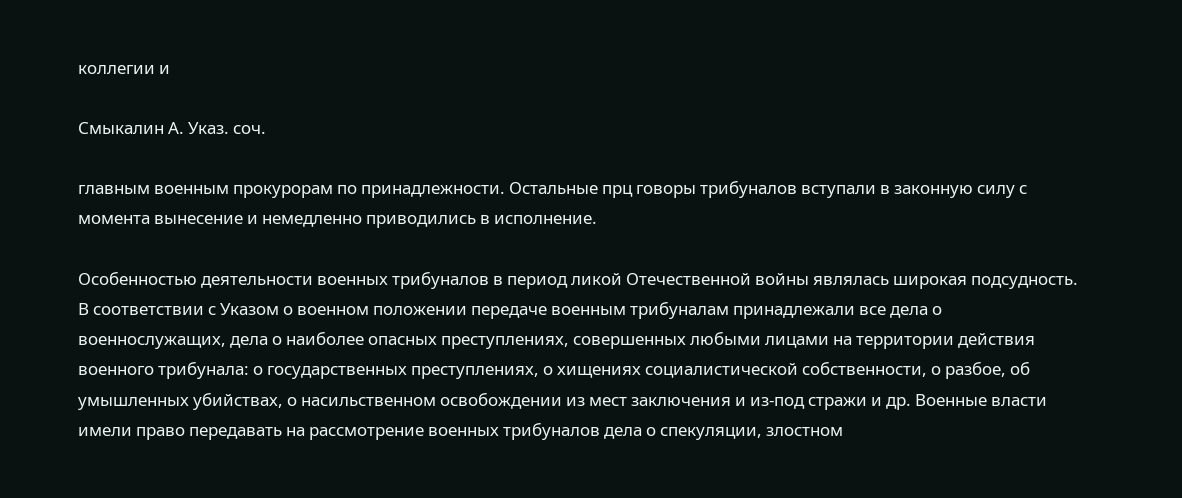коллегии и

Смыкалин А. Указ. соч.

главным военным прокурорам по принадлежности. Остальные прц говоры трибуналов вступали в законную силу с момента вынесение и немедленно приводились в исполнение.

Особенностью деятельности военных трибуналов в период ликой Отечественной войны являлась широкая подсудность. В соответствии с Указом о военном положении передаче военным трибуналам принадлежали все дела о военнослужащих, дела о наиболее опасных преступлениях, совершенных любыми лицами на территории действия военного трибунала: о государственных преступлениях, о хищениях социалистической собственности, о разбое, об умышленных убийствах, о насильственном освобождении из мест заключения и из-под стражи и др. Военные власти имели право передавать на рассмотрение военных трибуналов дела о спекуляции, злостном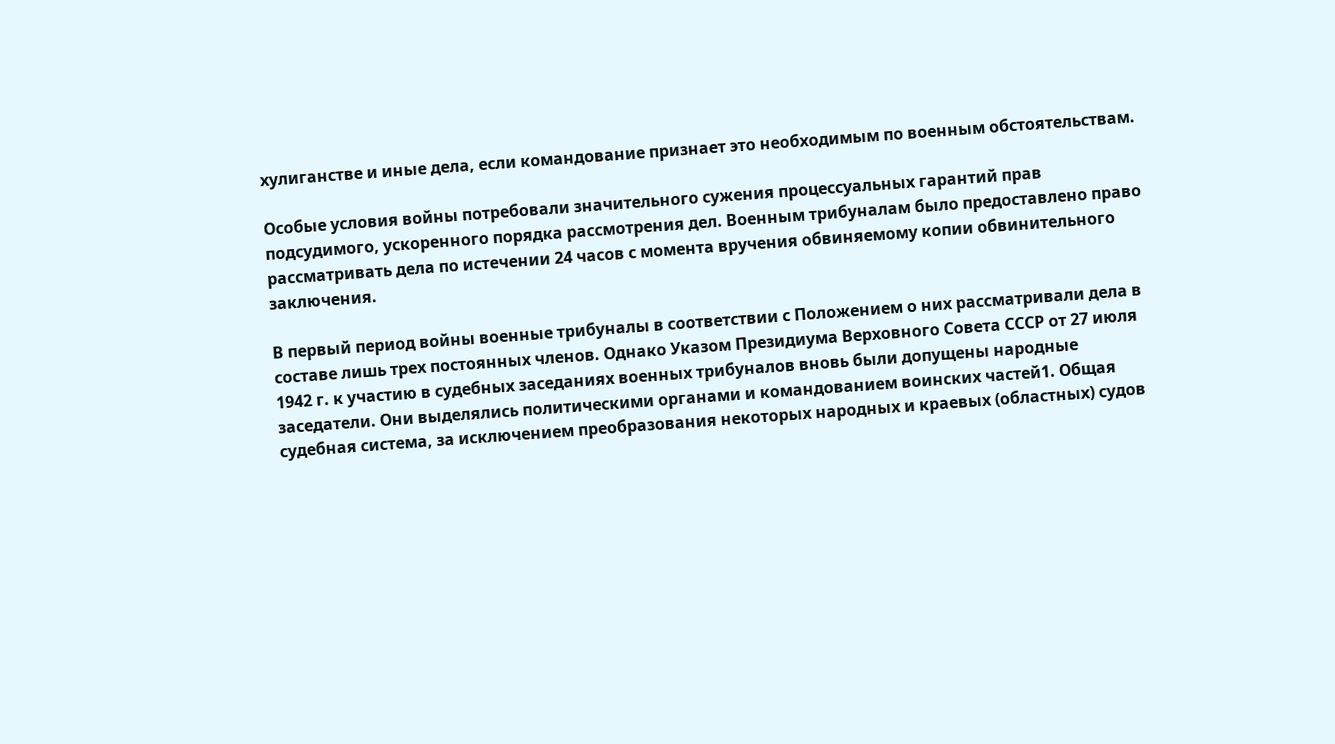хулиганстве и иные дела, если командование признает это необходимым по военным обстоятельствам.

Особые условия войны потребовали значительного сужения процессуальных гарантий прав подсудимого, ускоренного порядка рассмотрения дел. Военным трибуналам было предоставлено право рассматривать дела по истечении 24 часов с момента вручения обвиняемому копии обвинительного заключения.

В первый период войны военные трибуналы в соответствии с Положением о них рассматривали дела в составе лишь трех постоянных членов. Однако Указом Президиума Верховного Совета СССР от 27 июля 1942 г. к участию в судебных заседаниях военных трибуналов вновь были допущены народные заседатели. Они выделялись политическими органами и командованием воинских частей1. Общая судебная система, за исключением преобразования некоторых народных и краевых (областных) судов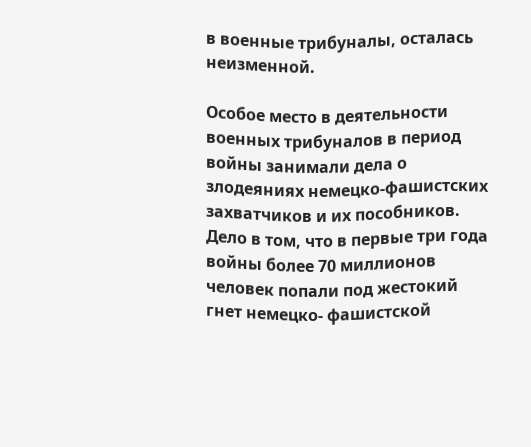в военные трибуналы, осталась неизменной.

Особое место в деятельности военных трибуналов в период войны занимали дела о злодеяниях немецко-фашистских захватчиков и их пособников. Дело в том, что в первые три года войны более 70 миллионов человек попали под жестокий гнет немецко- фашистской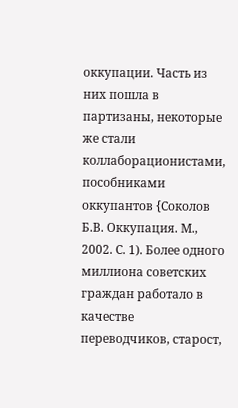оккупации. Часть из них пошла в партизаны, некоторые же стали коллаборационистами, пособниками оккупантов {Соколов Б.В. Оккупация. М., 2002. С. 1). Более одного миллиона советских граждан работало в качестве переводчиков, старост,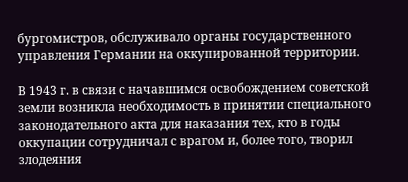бургомистров, обслуживало органы государственного управления Германии на оккупированной территории.

В 1943 г. в связи с начавшимся освобождением советской земли возникла необходимость в принятии специального законодательного акта для наказания тех, кто в годы оккупации сотрудничал с врагом и, более того, творил злодеяния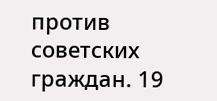против советских граждан. 19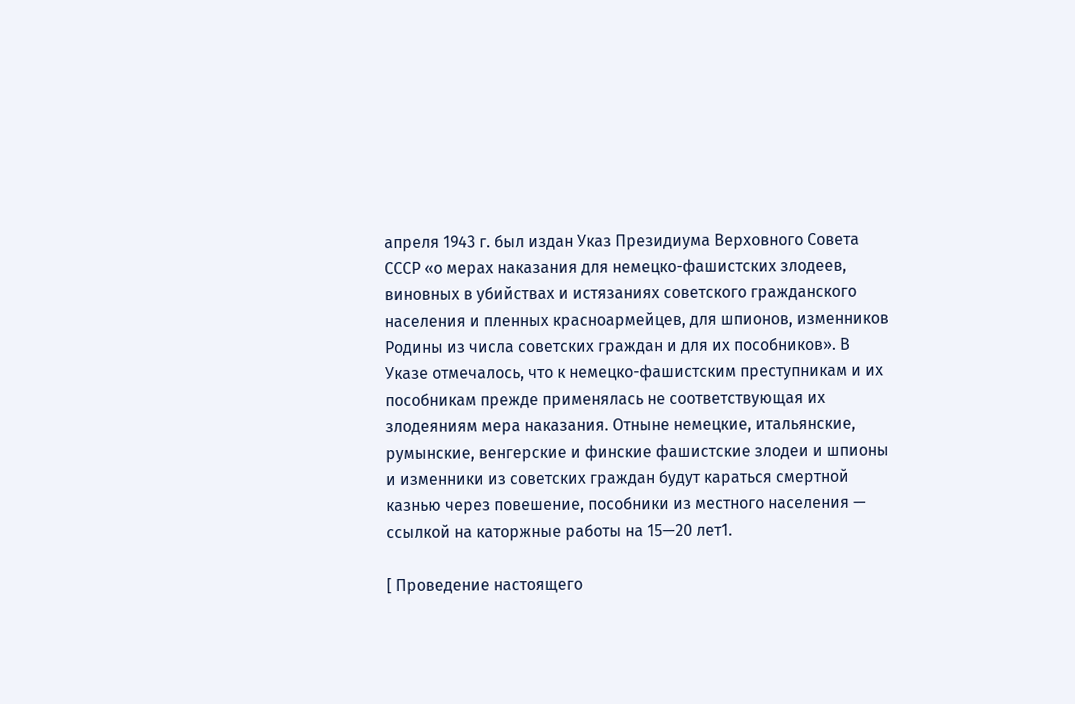апреля 1943 г. был издан Указ Президиума Верховного Совета СССР «о мерах наказания для немецко-фашистских злодеев, виновных в убийствах и истязаниях советского гражданского населения и пленных красноармейцев, для шпионов, изменников Родины из числа советских граждан и для их пособников». В Указе отмечалось, что к немецко-фашистским преступникам и их пособникам прежде применялась не соответствующая их злодеяниям мера наказания. Отныне немецкие, итальянские, румынские, венгерские и финские фашистские злодеи и шпионы и изменники из советских граждан будут караться смертной казнью через повешение, пособники из местного населения — ссылкой на каторжные работы на 15—20 лет1.

[ Проведение настоящего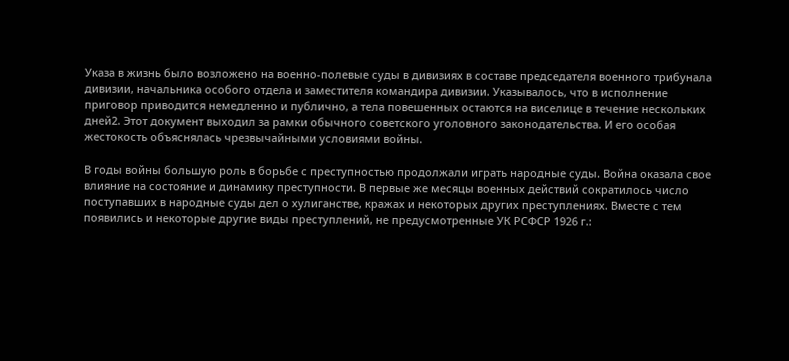Указа в жизнь было возложено на военно-полевые суды в дивизиях в составе председателя военного трибунала дивизии, начальника особого отдела и заместителя командира дивизии. Указывалось, что в исполнение приговор приводится немедленно и публично, а тела повешенных остаются на виселице в течение нескольких дней2. Этот документ выходил за рамки обычного советского уголовного законодательства. И его особая жестокость объяснялась чрезвычайными условиями войны.

В годы войны большую роль в борьбе с преступностью продолжали играть народные суды. Война оказала свое влияние на состояние и динамику преступности. В первые же месяцы военных действий сократилось число поступавших в народные суды дел о хулиганстве, кражах и некоторых других преступлениях. Вместе с тем появились и некоторые другие виды преступлений, не предусмотренные УК РСФСР 1926 г.: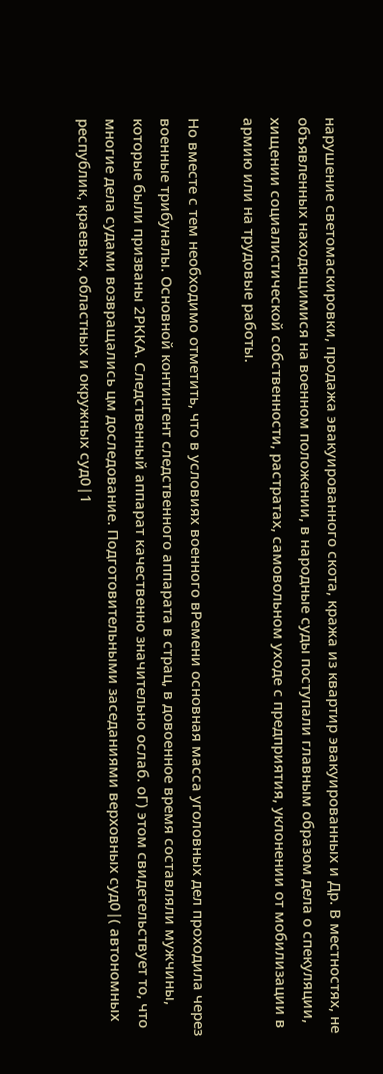нарушение светомаскировки, продажа эвакуированного скота, кража из квартир эвакуированных и Др. В местностях, не объявленных находящимися на военном положении, в народные суды поступали главным образом дела о спекуляции, хищении социалистической собственности, растратах, самовольном уходе с предприятия, уклонении от мобилизации в армию или на трудовые работы.

Но вместе с тем необходимо отметить, что в условиях военного вРемени основная масса уголовных дел проходила через военные трибуналы. Основной контингент следственного аппарата в страц, в довоенное время составляли мужчины, которые были призваны 2РККА. Следственный аппарат качественно значительно ослаб. оГ) этом свидетельствует то, что многие дела судами возвращались цм доследование. Подготовительными заседаниями верховных суд0|( автономных республик, краевых, областных и окружных суд0|1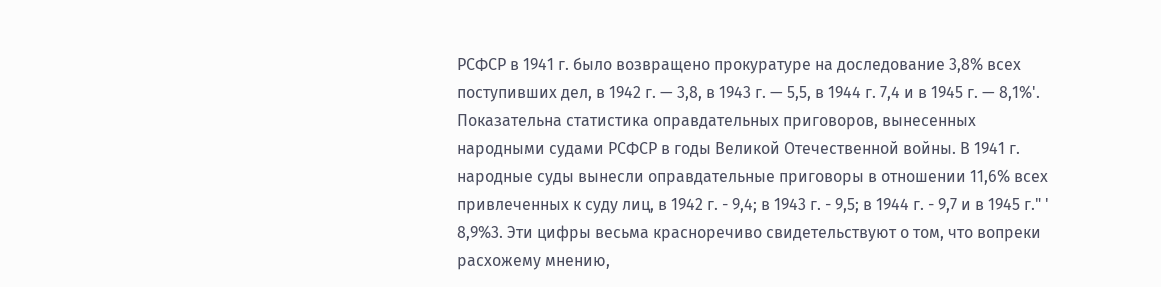РСФСР в 1941 г. было возвращено прокуратуре на доследование 3,8% всех поступивших дел, в 1942 г. — 3,8, в 1943 г. — 5,5, в 1944 г. 7,4 и в 1945 г. — 8,1%'. Показательна статистика оправдательных приговоров, вынесенных народными судами РСФСР в годы Великой Отечественной войны. В 1941 г. народные суды вынесли оправдательные приговоры в отношении 11,6% всех привлеченных к суду лиц, в 1942 г. - 9,4; в 1943 г. - 9,5; в 1944 г. - 9,7 и в 1945 г." ' 8,9%3. Эти цифры весьма красноречиво свидетельствуют о том, что вопреки расхожему мнению,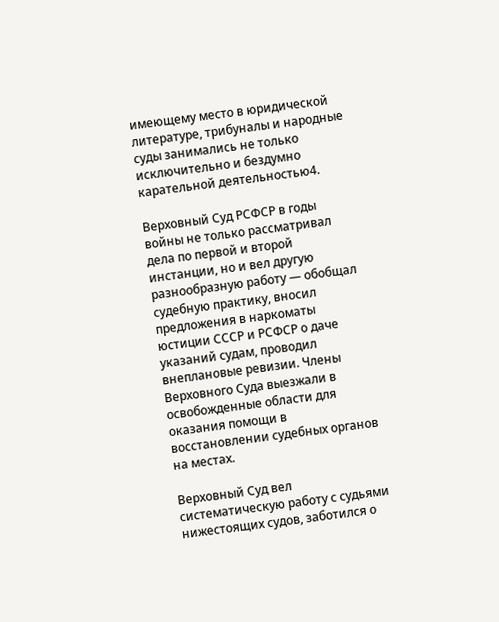имеющему место в юридической литературе, трибуналы и народные суды занимались не только исключительно и бездумно карательной деятельностью4.

Верховный Суд РСФСР в годы войны не только рассматривал дела по первой и второй инстанции, но и вел другую разнообразную работу — обобщал судебную практику, вносил предложения в наркоматы юстиции СССР и РСФСР о даче указаний судам, проводил внеплановые ревизии. Члены Верховного Суда выезжали в освобожденные области для оказания помощи в восстановлении судебных органов на местах.

Верховный Суд вел систематическую работу с судьями нижестоящих судов, заботился о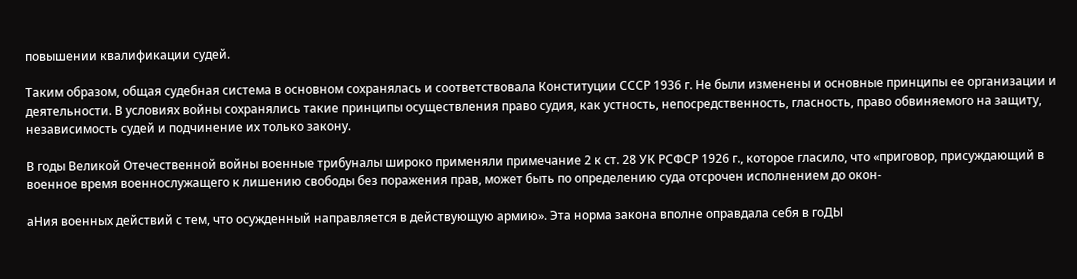повышении квалификации судей.

Таким образом, общая судебная система в основном сохранялась и соответствовала Конституции СССР 1936 г. Не были изменены и основные принципы ее организации и деятельности. В условиях войны сохранялись такие принципы осуществления право судия, как устность, непосредственность, гласность, право обвиняемого на защиту, независимость судей и подчинение их только закону.

В годы Великой Отечественной войны военные трибуналы широко применяли примечание 2 к ст. 28 УК РСФСР 1926 г., которое гласило, что «приговор, присуждающий в военное время военнослужащего к лишению свободы без поражения прав, может быть по определению суда отсрочен исполнением до окон-

аНия военных действий с тем, что осужденный направляется в действующую армию». Эта норма закона вполне оправдала себя в гоДЫ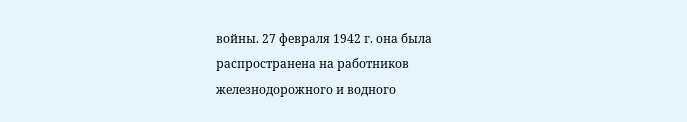войны. 27 февраля 1942 г. она была распространена на работников железнодорожного и водного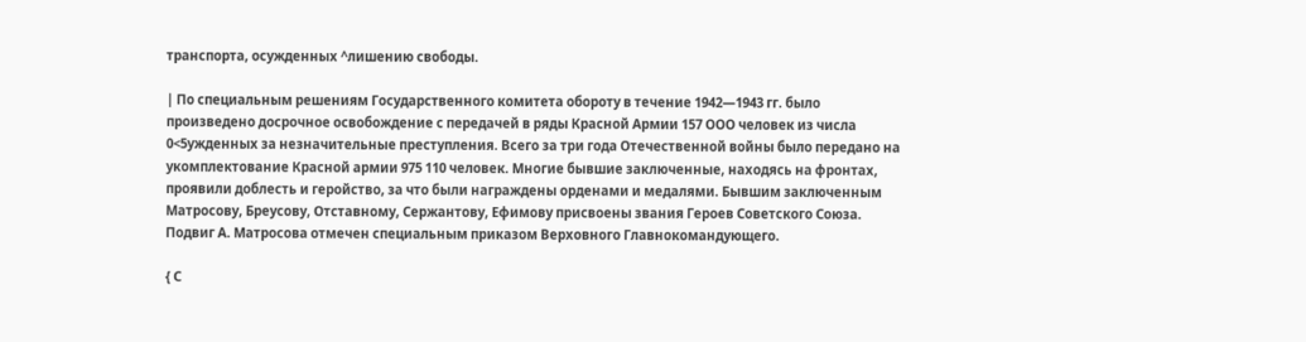транспорта, осужденных ^лишению свободы.

| По специальным решениям Государственного комитета обороту в течение 1942—1943 гг. было произведено досрочное освобождение с передачей в ряды Красной Армии 157 ООО человек из числа 0<5ужденных за незначительные преступления. Всего за три года Отечественной войны было передано на укомплектование Красной армии 975 110 человек. Многие бывшие заключенные, находясь на фронтах, проявили доблесть и геройство, за что были награждены орденами и медалями. Бывшим заключенным Матросову, Бреусову, Отставному, Сержантову, Ефимову присвоены звания Героев Советского Союза. Подвиг А. Матросова отмечен специальным приказом Верховного Главнокомандующего.

{ С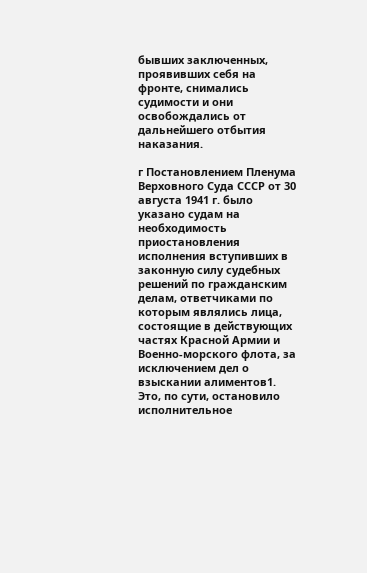бывших заключенных, проявивших себя на фронте, снимались судимости и они освобождались от дальнейшего отбытия наказания.

г Постановлением Пленума Верховного Суда СССР от 30 августа 1941 г. было указано судам на необходимость приостановления исполнения вступивших в законную силу судебных решений по гражданским делам, ответчиками по которым являлись лица, состоящие в действующих частях Красной Армии и Военно-морского флота, за исключением дел о взыскании алиментов1. Это, по сути, остановило исполнительное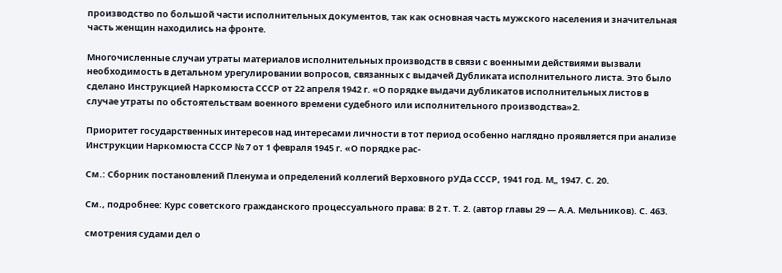производство по большой части исполнительных документов, так как основная часть мужского населения и значительная часть женщин находились на фронте.

Многочисленные случаи утраты материалов исполнительных производств в связи с военными действиями вызвали необходимость в детальном урегулировании вопросов, связанных с выдачей Дубликата исполнительного листа. Это было сделано Инструкцией Наркомюста СССР от 22 апреля 1942 г. «О порядке выдачи дубликатов исполнительных листов в случае утраты по обстоятельствам военного времени судебного или исполнительного производства»2.

Приоритет государственных интересов над интересами личности в тот период особенно наглядно проявляется при анализе Инструкции Наркомюста СССР № 7 от 1 февраля 1945 г. «О порядке рас-

См.: Сборник постановлений Пленума и определений коллегий Верховного рУДа СССР, 1941 год. М„ 1947. С. 20.

См., подробнее: Курс советского гражданского процессуального права: В 2 т. Т. 2. (автор главы 29 — А.А. Мельников). С. 463.

смотрения судами дел о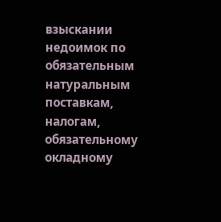взыскании недоимок по обязательным натуральным поставкам, налогам, обязательному окладному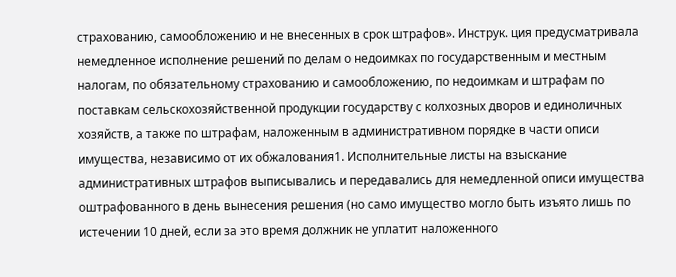страхованию, самообложению и не внесенных в срок штрафов». Инструк. ция предусматривала немедленное исполнение решений по делам о недоимках по государственным и местным налогам, по обязательному страхованию и самообложению, по недоимкам и штрафам по поставкам сельскохозяйственной продукции государству с колхозных дворов и единоличных хозяйств, а также по штрафам, наложенным в административном порядке в части описи имущества, независимо от их обжалования1. Исполнительные листы на взыскание административных штрафов выписывались и передавались для немедленной описи имущества оштрафованного в день вынесения решения (но само имущество могло быть изъято лишь по истечении 10 дней, если за это время должник не уплатит наложенного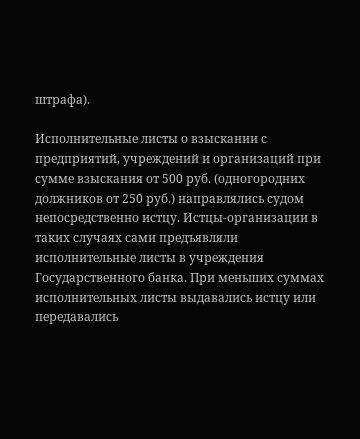штрафа).

Исполнительные листы о взыскании с предприятий, учреждений и организаций при сумме взыскания от 500 руб. (одногородних должников от 250 руб.) направлялись судом непосредственно истцу. Истцы-организации в таких случаях сами предъявляли исполнительные листы в учреждения Государственного банка. При меньших суммах исполнительных листы выдавались истцу или передавались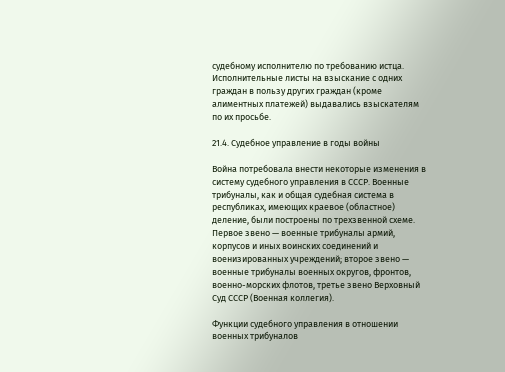судебному исполнителю по требованию истца. Исполнительные листы на взыскание с одних граждан в пользу других граждан (кроме алиментных платежей) выдавались взыскателям по их просьбе.

21.4. Судебное управление в годы войны

Война потребовала внести некоторые изменения в систему судебного управления в СССР. Военные трибуналы, как и общая судебная система в республиках, имеющих краевое (областное) деление, были построены по трехзвенной схеме. Первое звено — военные трибуналы армий, корпусов и иных воинских соединений и военизированных учреждений; второе звено — военные трибуналы военных округов, фронтов, военно-морских флотов, третье звено Верховный Суд СССР (Военная коллегия).

Функции судебного управления в отношении военных трибуналов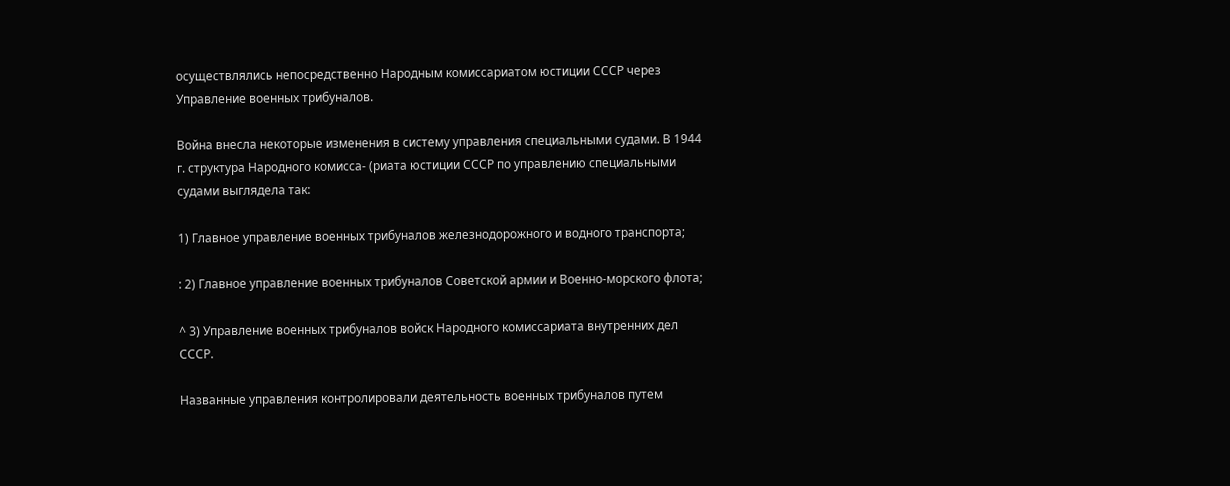осуществлялись непосредственно Народным комиссариатом юстиции СССР через Управление военных трибуналов.

Война внесла некоторые изменения в систему управления специальными судами. В 1944 г. структура Народного комисса- (риата юстиции СССР по управлению специальными судами выглядела так:

1) Главное управление военных трибуналов железнодорожного и водного транспорта;

: 2) Главное управление военных трибуналов Советской армии и Военно-морского флота;

^ 3) Управление военных трибуналов войск Народного комиссариата внутренних дел СССР.

Названные управления контролировали деятельность военных трибуналов путем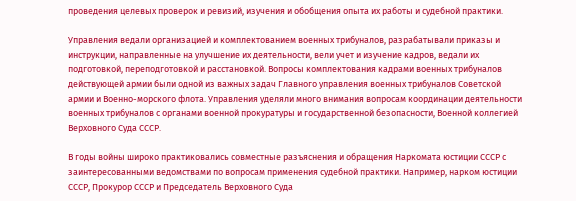проведения целевых проверок и ревизий, изучения и обобщения опыта их работы и судебной практики.

Управления ведали организацией и комплектованием военных трибуналов, разрабатывали приказы и инструкции, направленные на улучшение их деятельности, вели учет и изучение кадров, ведали их подготовкой, переподготовкой и расстановкой. Вопросы комплектования кадрами военных трибуналов действующей армии были одной из важных задач Главного управления военных трибуналов Советской армии и Военно-морского флота. Управления уделяли много внимания вопросам координации деятельности военных трибуналов с органами военной прокуратуры и государственной безопасности, Военной коллегией Верховного Суда СССР.

В годы войны широко практиковались совместные разъяснения и обращения Наркомата юстиции СССР с заинтересованными ведомствами по вопросам применения судебной практики. Например, нарком юстиции СССР, Прокурор СССР и Председатель Верховного Суда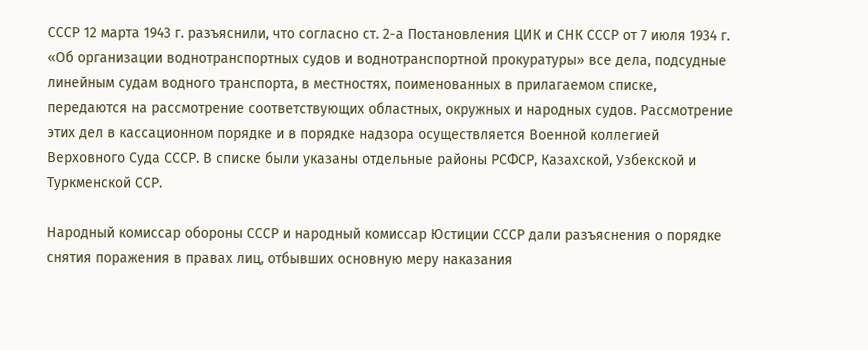СССР 12 марта 1943 г. разъяснили, что согласно ст. 2-а Постановления ЦИК и СНК СССР от 7 июля 1934 г. «Об организации воднотранспортных судов и воднотранспортной прокуратуры» все дела, подсудные линейным судам водного транспорта, в местностях, поименованных в прилагаемом списке, передаются на рассмотрение соответствующих областных, окружных и народных судов. Рассмотрение этих дел в кассационном порядке и в порядке надзора осуществляется Военной коллегией Верховного Суда СССР. В списке были указаны отдельные районы РСФСР, Казахской, Узбекской и Туркменской ССР.

Народный комиссар обороны СССР и народный комиссар Юстиции СССР дали разъяснения о порядке снятия поражения в правах лиц, отбывших основную меру наказания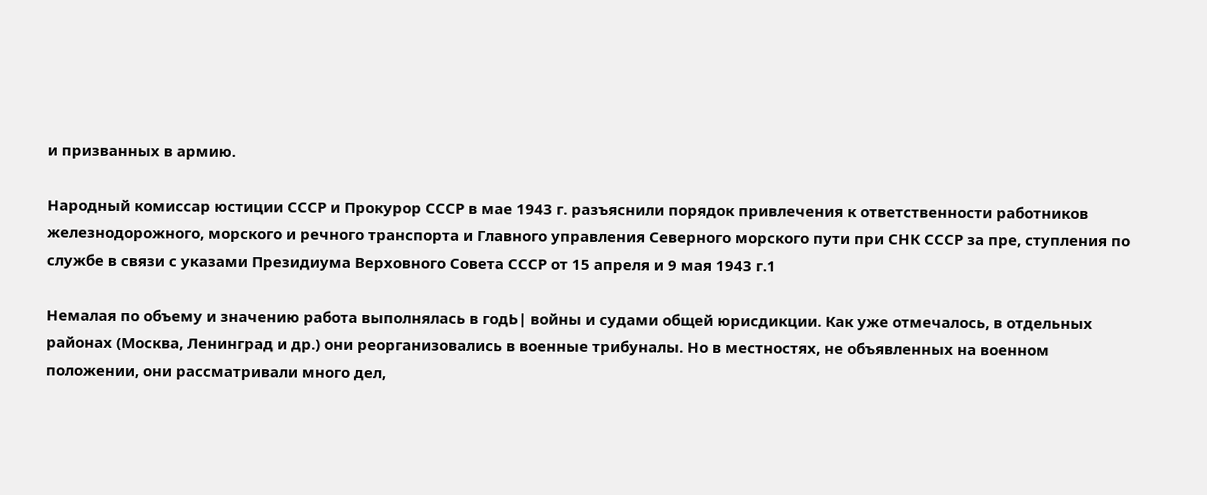и призванных в армию.

Народный комиссар юстиции СССР и Прокурор СССР в мае 1943 г. разъяснили порядок привлечения к ответственности работников железнодорожного, морского и речного транспорта и Главного управления Северного морского пути при СНК СССР за пре, ступления по службе в связи с указами Президиума Верховного Совета СССР от 15 апреля и 9 мая 1943 г.1

Немалая по объему и значению работа выполнялась в годЬ| войны и судами общей юрисдикции. Как уже отмечалось, в отдельных районах (Москва, Ленинград и др.) они реорганизовались в военные трибуналы. Но в местностях, не объявленных на военном положении, они рассматривали много дел,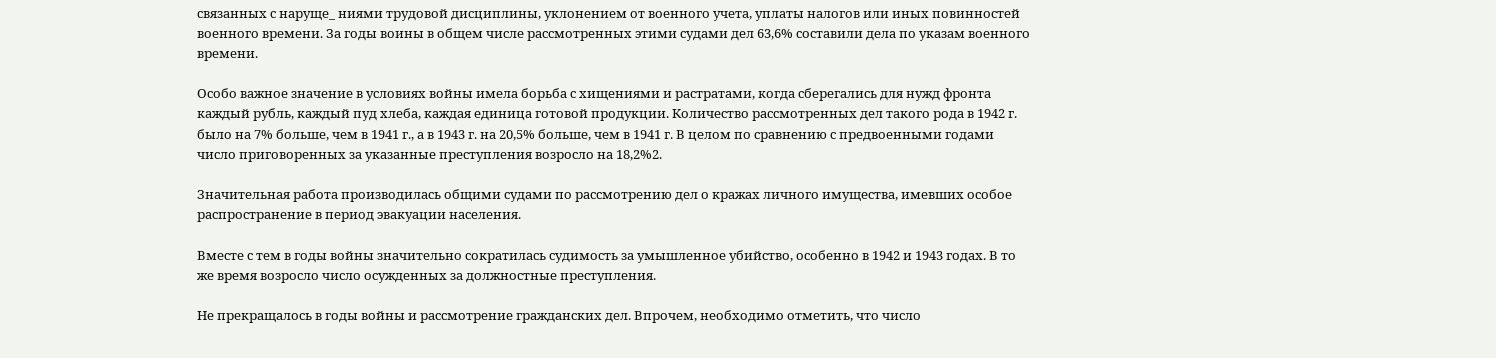связанных с наруще_ ниями трудовой дисциплины, уклонением от военного учета, уплаты налогов или иных повинностей военного времени. За годы воины в общем числе рассмотренных этими судами дел 63,6% составили дела по указам военного времени.

Особо важное значение в условиях войны имела борьба с хищениями и растратами, когда сберегались для нужд фронта каждый рубль, каждый пуд хлеба, каждая единица готовой продукции. Количество рассмотренных дел такого рода в 1942 г. было на 7% больше, чем в 1941 г., а в 1943 г. на 20,5% больше, чем в 1941 г. В целом по сравнению с предвоенными годами число приговоренных за указанные преступления возросло на 18,2%2.

Значительная работа производилась общими судами по рассмотрению дел о кражах личного имущества, имевших особое распространение в период эвакуации населения.

Вместе с тем в годы войны значительно сократилась судимость за умышленное убийство, особенно в 1942 и 1943 годах. В то же время возросло число осужденных за должностные преступления.

Не прекращалось в годы войны и рассмотрение гражданских дел. Впрочем, необходимо отметить, что число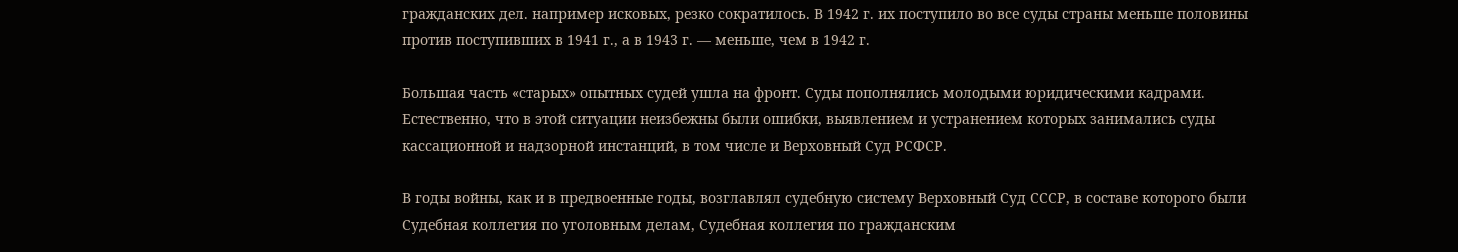гражданских дел. например исковых, резко сократилось. В 1942 г. их поступило во все суды страны меньше половины против поступивших в 1941 г., а в 1943 г. — меньше, чем в 1942 г.

Большая часть «старых» опытных судей ушла на фронт. Суды пополнялись молодыми юридическими кадрами. Естественно, что в этой ситуации неизбежны были ошибки, выявлением и устранением которых занимались суды кассационной и надзорной инстанций, в том числе и Верховный Суд РСФСР.

В годы войны, как и в предвоенные годы, возглавлял судебную систему Верховный Суд СССР, в составе которого были Судебная коллегия по уголовным делам, Судебная коллегия по гражданским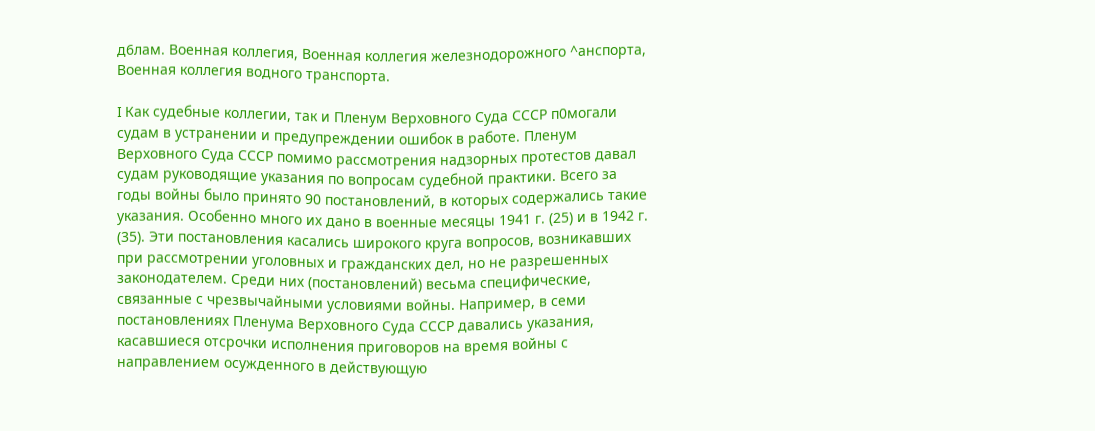д6лам. Военная коллегия, Военная коллегия железнодорожного ^анспорта, Военная коллегия водного транспорта.

I Как судебные коллегии, так и Пленум Верховного Суда СССР п0могали судам в устранении и предупреждении ошибок в работе. Пленум Верховного Суда СССР помимо рассмотрения надзорных протестов давал судам руководящие указания по вопросам судебной практики. Всего за годы войны было принято 90 постановлений, в которых содержались такие указания. Особенно много их дано в военные месяцы 1941 г. (25) и в 1942 г. (35). Эти постановления касались широкого круга вопросов, возникавших при рассмотрении уголовных и гражданских дел, но не разрешенных законодателем. Среди них (постановлений) весьма специфические, связанные с чрезвычайными условиями войны. Например, в семи постановлениях Пленума Верховного Суда СССР давались указания, касавшиеся отсрочки исполнения приговоров на время войны с направлением осужденного в действующую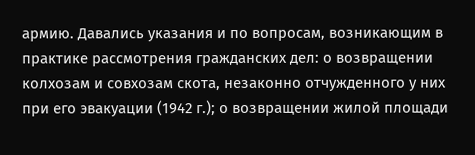армию. Давались указания и по вопросам, возникающим в практике рассмотрения гражданских дел: о возвращении колхозам и совхозам скота, незаконно отчужденного у них при его эвакуации (1942 г.); о возвращении жилой площади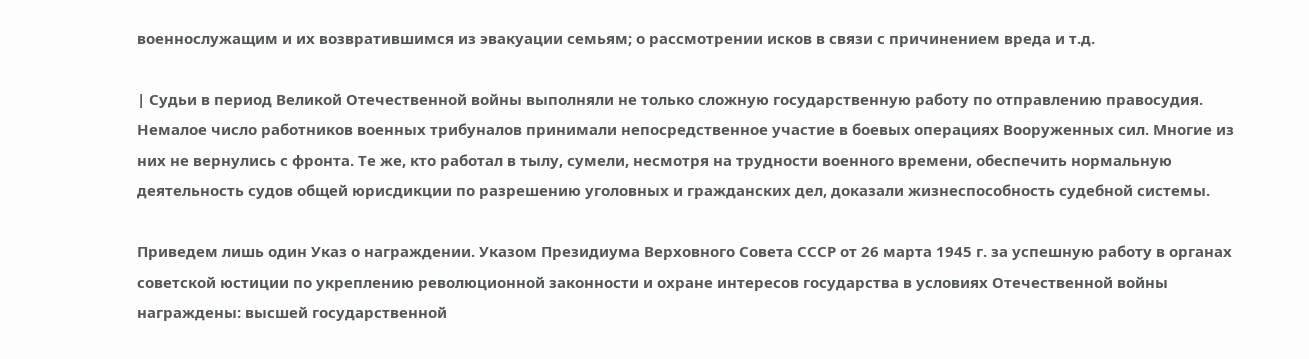военнослужащим и их возвратившимся из эвакуации семьям; о рассмотрении исков в связи с причинением вреда и т.д.

| Судьи в период Великой Отечественной войны выполняли не только сложную государственную работу по отправлению правосудия. Немалое число работников военных трибуналов принимали непосредственное участие в боевых операциях Вооруженных сил. Многие из них не вернулись с фронта. Те же, кто работал в тылу, сумели, несмотря на трудности военного времени, обеспечить нормальную деятельность судов общей юрисдикции по разрешению уголовных и гражданских дел, доказали жизнеспособность судебной системы.

Приведем лишь один Указ о награждении. Указом Президиума Верховного Совета СССР от 26 марта 1945 г. за успешную работу в органах советской юстиции по укреплению революционной законности и охране интересов государства в условиях Отечественной войны награждены: высшей государственной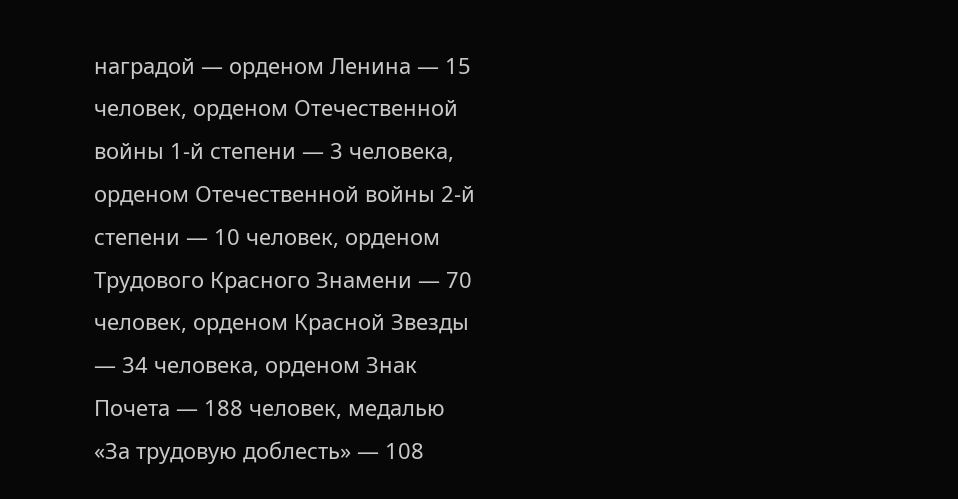наградой — орденом Ленина — 15 человек, орденом Отечественной войны 1-й степени — 3 человека, орденом Отечественной войны 2-й степени — 10 человек, орденом Трудового Красного Знамени — 70 человек, орденом Красной Звезды — 34 человека, орденом Знак Почета — 188 человек, медалью «За трудовую доблесть» — 108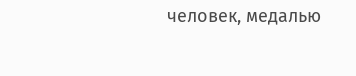человек, медалью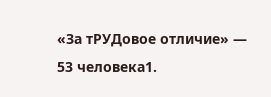«За тРУДовое отличие» — 53 человека1.